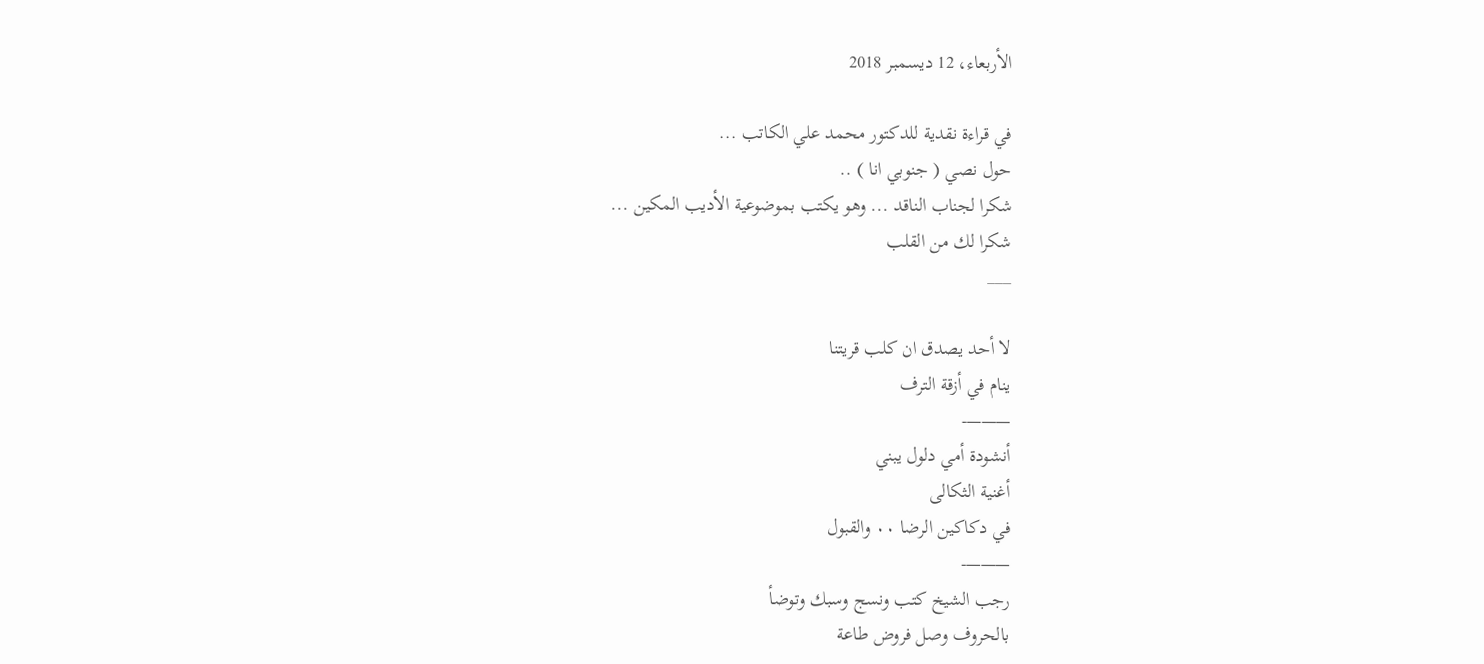الأربعاء، 12 ديسمبر 2018

في قراءة نقدية للدكتور محمد علي الكاتب ...
حول نصي ( جنوبي انا ) ..
شكرا لجناب الناقد ... وهو يكتب بموضوعية الأديب المكين ...
شكرا لك من القلب
___

لا أحد يصدق ان كلب قريتنا
ينام في أزقة الترف
———-
أنشودة أمي دلول يبني
أغنية الثكالى
في دكاكين الرضا ٠٠ والقبول
———-
رجب الشيخ كتب ونسج وسبك وتوضأ
بالحروف وصل فروض طاعة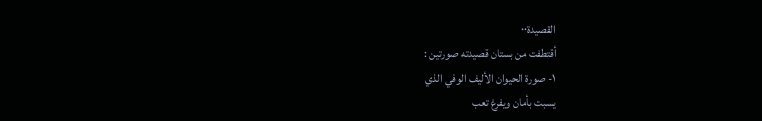القصيدة٠٠
أقتطفت من بستان قصيدته صورتين :
١- صورة الحيوان الأليف الوفي الذي
يسبت بأمان ويفرغ تعب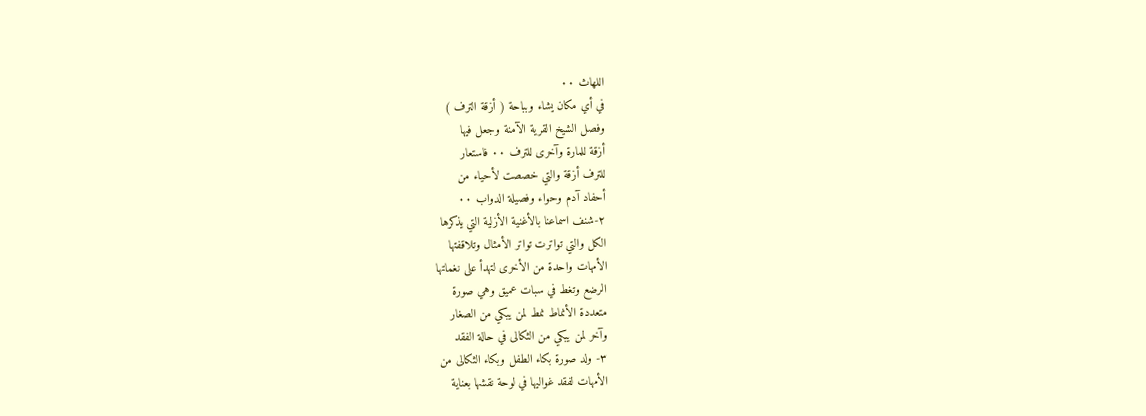اللهاث ٠٠
في أي مكان يشاء وبباحة ( أزقة الترف )
وفصل الشيخ القرية الآمنة وجعل فيها
أزقة للمارة وآخرى للترف ٠٠ فاستعار
للترف أزقة والتي خصصت لأحياء من
أحفاد آدم وحواء وفصيلة الدواب ٠٠
٢-شنف اسماعنا بالأغنية الأزلية التي يذكرها
الكل والتي تواترت تواتر الأمثال وتلاقفتها
الأمهات واحدة من الأخرى لتهدأ على نغماتها
الرضع وتغط في سبات عميق وهي صورة
متعددة الأنماط نمط لمن يبكي من الصغار
وآخر لمن يبكي من الثكالى في حالة الفقد
٣- ولد صورة بكاء الطفل وبكاء الثكالى من
الأمهات لفقد غواليها في لوحة نقشها بعناية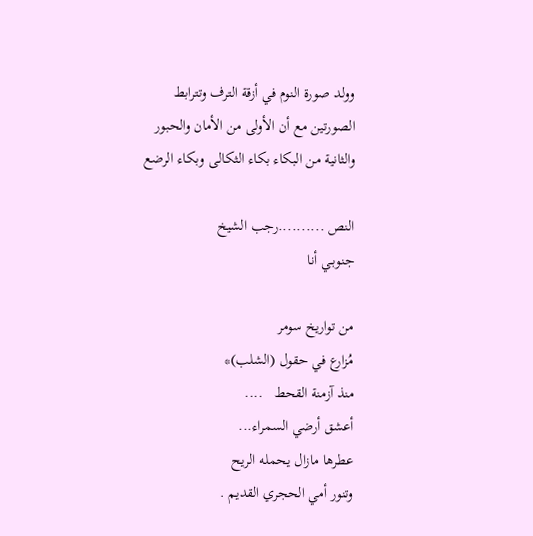وولد صورة النوم في أزقة الترف وتترابط
الصورتين مع أن الأولى من الأمان والحبور
والثانية من البكاء بكاء الثكالى وبكاء الرضع

النص ..........رجب الشيخ
جنوبـي أنا

من تواريخ سومر
مُزارع في حقول (الشلب)*
منذ آزمنة القحط   ....
أعشق أرضي السمراء...
عطرها مازال يحمله الريح
وتنور أمي الحجري القديم .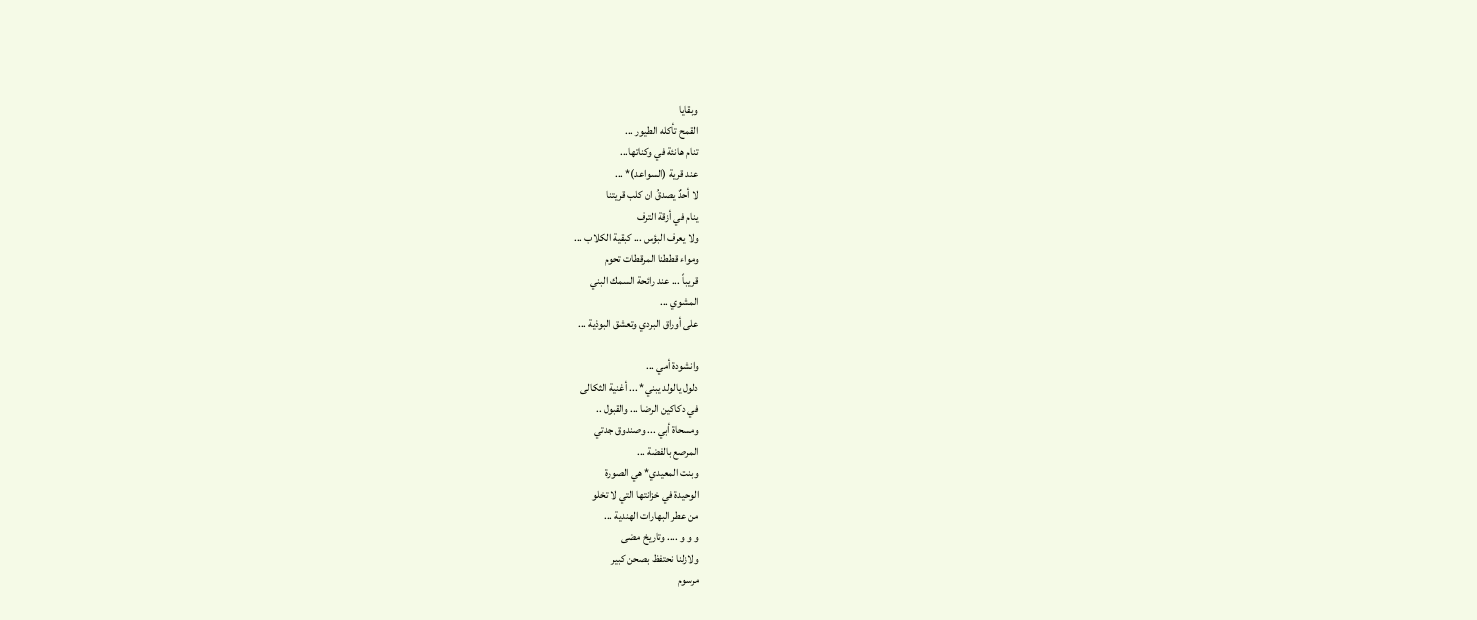وبقايا
القمح تأكله الطيور ...
تنام هانئة في وكناتها...
عند قرية (السواعد)* ...
لا أحدٌ يصدقُ ان كلب قريتنا
ينام في أزقة الترف
ولا يعرف البؤس ... كبقية الكلاب ...
ومواء قططنا المرقطات تحوم
قريباً ... عند رائحة السمك البني
المشوي ...
على أوراق البردي وتعشق البوذية ...

وانشودة أمي ...
دلول يالولد يبني* ... أغنية الثكالى
في دكاكين الرضا ... والقبول ..
ومسحاة أبي ... وصندوق جدتي
المرصع بالفضة ...
وبنت المعيدي* هي الصورة
الوحيدة في خزانتها التي لا تخلو
من عطر البهارات الهندية ...
و و و .... وتاريخ مضى
ولازلنا نحتفظ بصحن كبير
مرسوم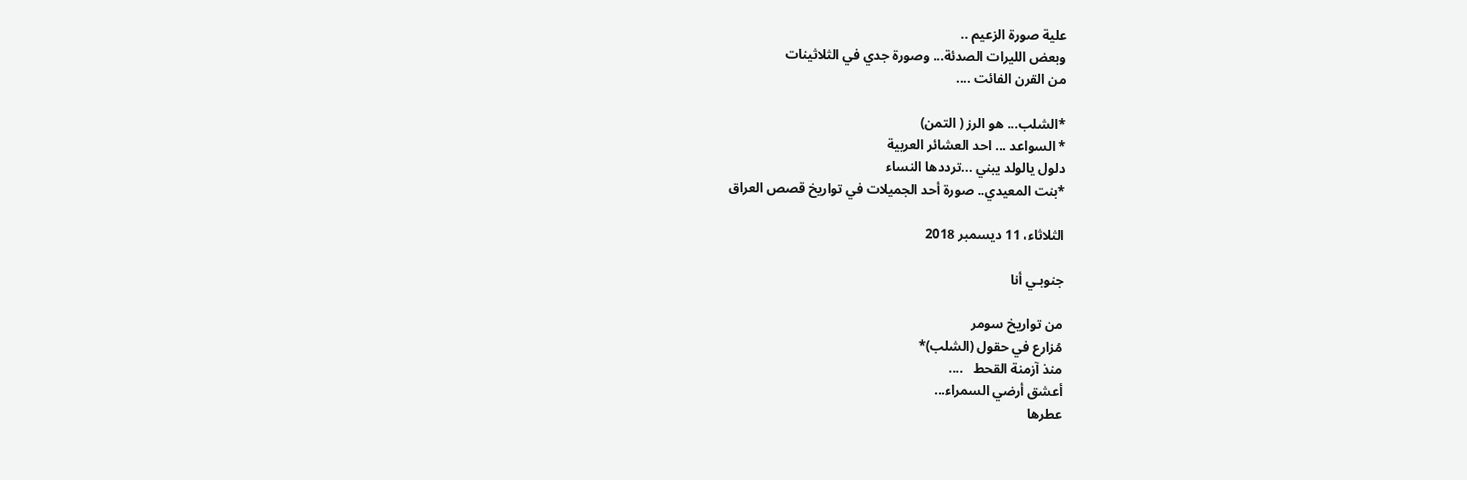علية صورة الزعيم ..
وبعض الليرات الصدئة... وصورة جدي في الثلاثينات
من القرن الفائت ....

*الشلب... هو الرز ( التمن)
* السواعد ... احد العشائر العربية
دلول يالولد يبني ...ترددها النساء
*بنت المعيدي.. صورة أحد الجميلات في تواريخ قصص العراق

الثلاثاء، 11 ديسمبر 2018

جنوبـي أنا

من تواريخ سومر
مُزارع في حقول (الشلب)*
منذ آزمنة القحط   ....
أعشق أرضي السمراء...
عطرها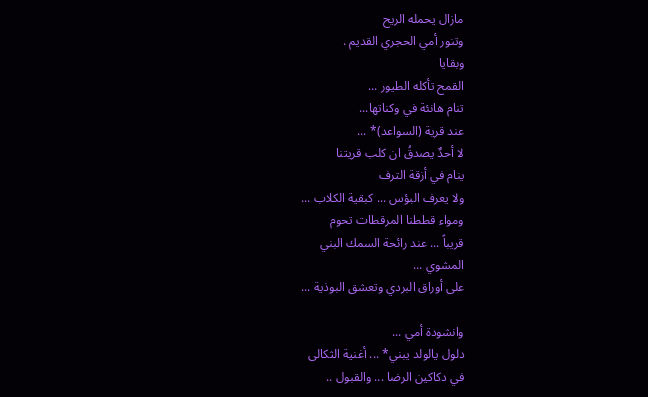مازال يحمله الريح
وتنور أمي الحجري القديم .
وبقايا
القمح تأكله الطيور ...
تنام هانئة في وكناتها...
عند قرية (السواعد)* ...
لا أحدٌ يصدقُ ان كلب قريتنا
ينام في أزقة الترف
ولا يعرف البؤس ... كبقية الكلاب ...
ومواء قططنا المرقطات تحوم
قريباً ... عند رائحة السمك البني
المشوي ...
على أوراق البردي وتعشق البوذية ...

وانشودة أمي ...
دلول يالولد يبني* ... أغنية الثكالى
في دكاكين الرضا ... والقبول ..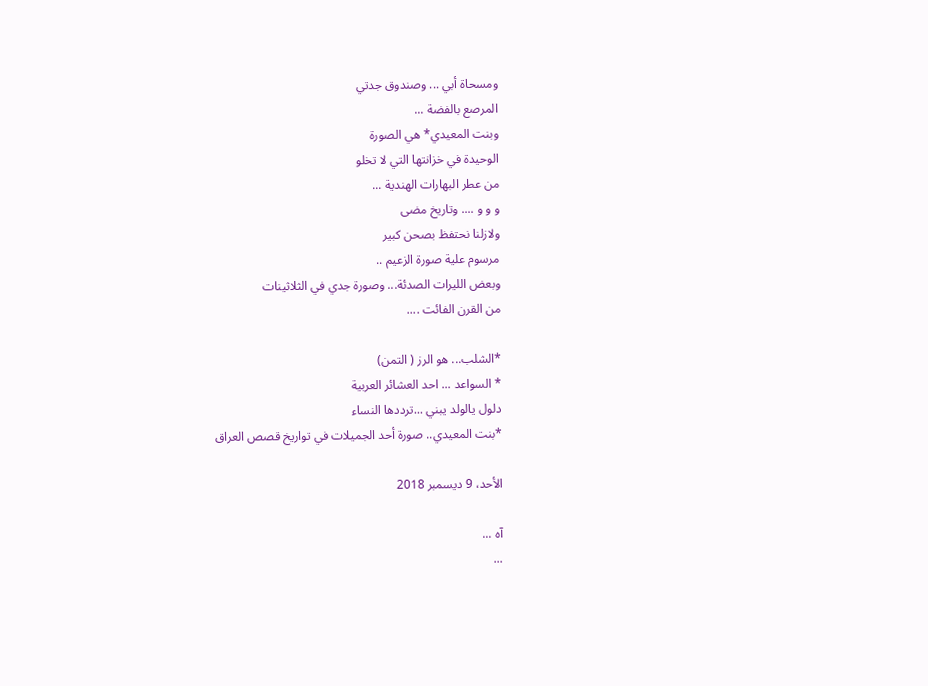ومسحاة أبي ... وصندوق جدتي
المرصع بالفضة ...
وبنت المعيدي* هي الصورة
الوحيدة في خزانتها التي لا تخلو
من عطر البهارات الهندية ...
و و و .... وتاريخ مضى
ولازلنا نحتفظ بصحن كبير
مرسوم علية صورة الزعيم ..
وبعض الليرات الصدئة... وصورة جدي في الثلاثينات
من القرن الفائت ....

*الشلب... هو الرز ( التمن)
* السواعد ... احد العشائر العربية
دلول يالولد يبني ...ترددها النساء
*بنت المعيدي.. صورة أحد الجميلات في تواريخ قصص العراق

الأحد، 9 ديسمبر 2018

آه ...
...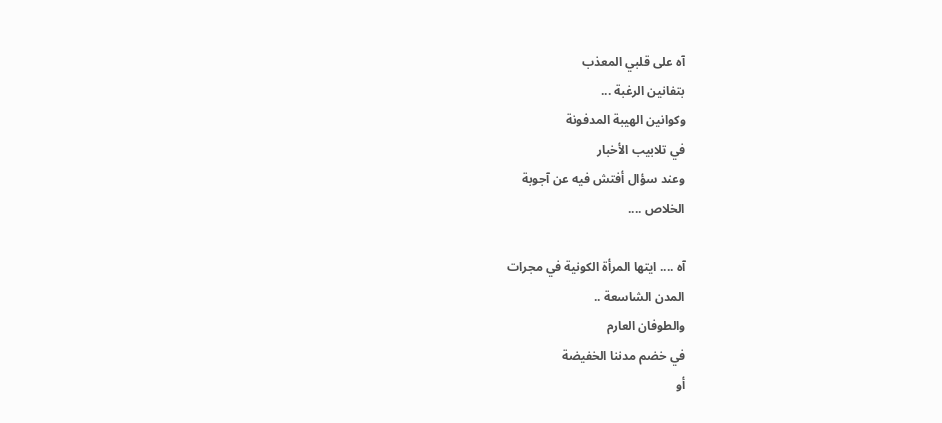آه على قلبي المعذب
بتفانين الرغبة ...
وكوانين الهيبة المدفونة
في تلابيب الأخبار
وعند سؤال أفتش فيه عن آجوبة
الخلاص ....

آه .... ايتها المرأة الكونية في مجرات
المدن الشاسعة ..
والطوفان العارم
في خضم مدننا الخفيضة
أو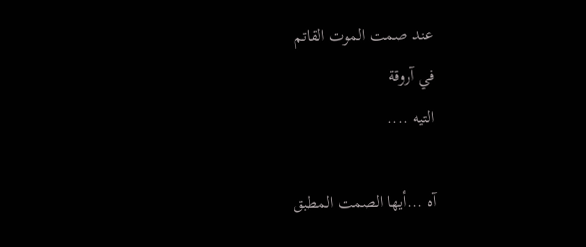عند صمت الموت القاتم
في آروقة
التيه ....

آه ...أيها الصمت المطبق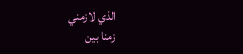الذي لازمني
زمنا بين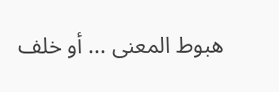هبوط المعنى ... أو خلف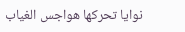نوايا تحركها هواجس الغياب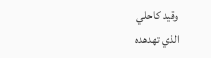وقيد كاحلي
الذي تهدهده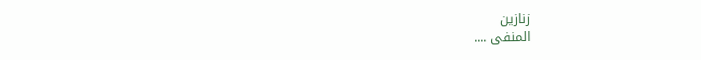زنازين
المنفى ....